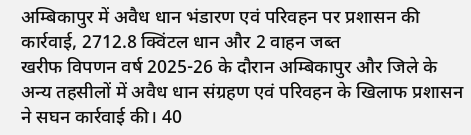अम्बिकापुर में अवैध धान भंडारण एवं परिवहन पर प्रशासन की कार्रवाई, 2712.8 क्विंटल धान और 2 वाहन जब्त
खरीफ विपणन वर्ष 2025-26 के दौरान अम्बिकापुर और जिले के अन्य तहसीलों में अवैध धान संग्रहण एवं परिवहन के खिलाफ प्रशासन ने सघन कार्रवाई की। 40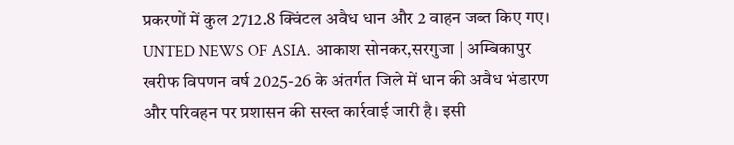प्रकरणों में कुल 2712.8 क्विंटल अवैध धान और 2 वाहन जब्त किए गए।
UNTED NEWS OF ASIA. आकाश सोनकर,सरगुजा | अम्बिकापुर खरीफ विपणन वर्ष 2025-26 के अंतर्गत जिले में धान की अवैध भंडारण और परिवहन पर प्रशासन की सख्त कार्रवाई जारी है। इसी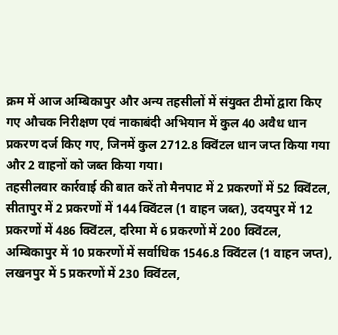क्रम में आज अम्बिकापुर और अन्य तहसीलों में संयुक्त टीमों द्वारा किए गए औचक निरीक्षण एवं नाकाबंदी अभियान में कुल 40 अवैध धान प्रकरण दर्ज किए गए, जिनमें कुल 2712.8 क्विंटल धान जप्त किया गया और 2 वाहनों को जब्त किया गया।
तहसीलवार कार्रवाई की बात करें तो मैनपाट में 2 प्रकरणों में 52 क्विंटल, सीतापुर में 2 प्रकरणों में 144 क्विंटल (1 वाहन जब्त), उदयपुर में 12 प्रकरणों में 486 क्विंटल, दरिमा में 6 प्रकरणों में 200 क्विंटल, अम्बिकापुर में 10 प्रकरणों में सर्वाधिक 1546.8 क्विंटल (1 वाहन जप्त), लखनपुर में 5 प्रकरणों में 230 क्विंटल,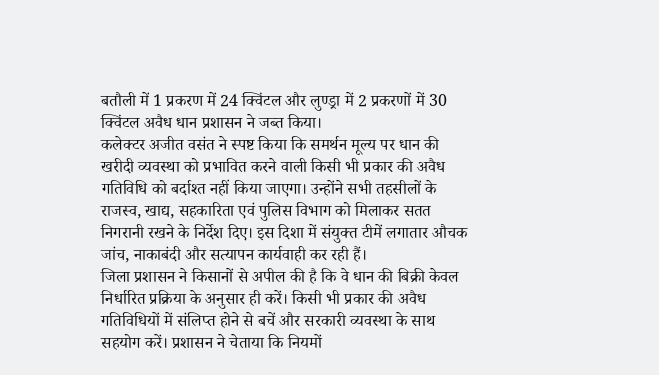बतौली में 1 प्रकरण में 24 क्विंटल और लुण्ड्रा में 2 प्रकरणों में 30 क्विंटल अवैध धान प्रशासन ने जब्त किया।
कलेक्टर अजीत वसंत ने स्पष्ट किया कि समर्थन मूल्य पर धान की खरीदी व्यवस्था को प्रभावित करने वाली किसी भी प्रकार की अवैध गतिविधि को बर्दाश्त नहीं किया जाएगा। उन्होंने सभी तहसीलों के राजस्व, खाद्य, सहकारिता एवं पुलिस विभाग को मिलाकर सतत निगरानी रखने के निर्देश दिए। इस दिशा में संयुक्त टीमें लगातार औचक जांच, नाकाबंदी और सत्यापन कार्यवाही कर रही हैं।
जिला प्रशासन ने किसानों से अपील की है कि वे धान की बिक्री केवल निर्धारित प्रक्रिया के अनुसार ही करें। किसी भी प्रकार की अवैध गतिविधियों में संलिप्त होने से बचें और सरकारी व्यवस्था के साथ सहयोग करें। प्रशासन ने चेताया कि नियमों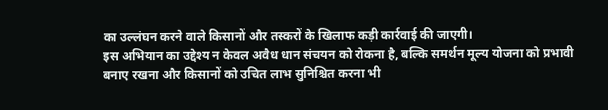का उल्लंघन करने वाले किसानों और तस्करों के खिलाफ कड़ी कार्रवाई की जाएगी।
इस अभियान का उद्देश्य न केवल अवैध धान संचयन को रोकना है, बल्कि समर्थन मूल्य योजना को प्रभावी बनाए रखना और किसानों को उचित लाभ सुनिश्चित करना भी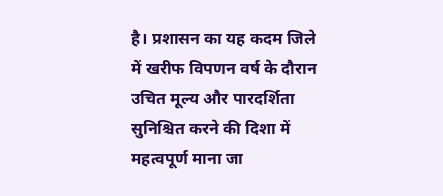है। प्रशासन का यह कदम जिले में खरीफ विपणन वर्ष के दौरान उचित मूल्य और पारदर्शिता सुनिश्चित करने की दिशा में महत्वपूर्ण माना जा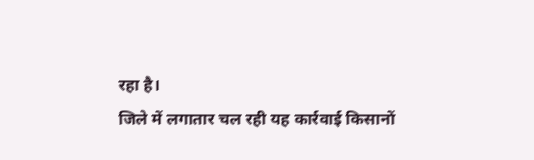रहा है।
जिले में लगातार चल रही यह कार्रवाई किसानों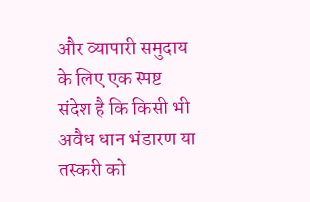और व्यापारी समुदाय के लिए एक स्पष्ट संदेश है कि किसी भी अवैध धान भंडारण या तस्करी को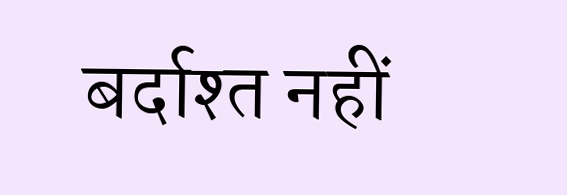बर्दाश्त नहीं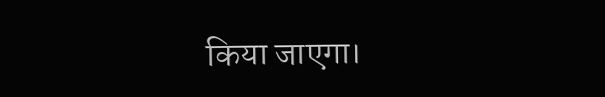किया जाएगा।